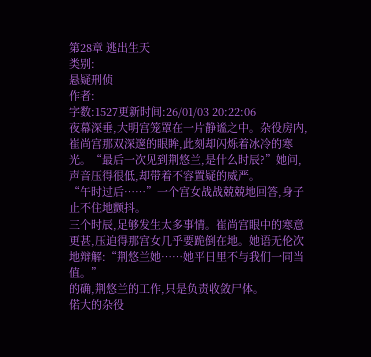第28章 逃出生天
类别:
悬疑刑侦
作者:
字数:1527更新时间:26/01/03 20:22:06
夜幕深垂,大明宫笼罩在一片静谧之中。杂役房内,崔尚宫那双深邃的眼眸,此刻却闪烁着冰冷的寒光。“最后一次见到荆悠兰,是什么时辰?”她问,声音压得很低,却带着不容置疑的威严。
“午时过后……”一个宫女战战兢兢地回答,身子止不住地颤抖。
三个时辰,足够发生太多事情。崔尚宫眼中的寒意更甚,压迫得那宫女几乎要跪倒在地。她语无伦次地辩解:“荆悠兰她……她平日里不与我们一同当值。”
的确,荆悠兰的工作,只是负责收敛尸体。
偌大的杂役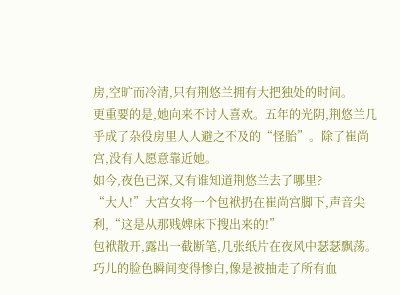房,空旷而冷清,只有荆悠兰拥有大把独处的时间。
更重要的是,她向来不讨人喜欢。五年的光阴,荆悠兰几乎成了杂役房里人人避之不及的“怪胎”。除了崔尚宫,没有人愿意靠近她。
如今,夜色已深,又有谁知道荆悠兰去了哪里?
“大人!”大宫女将一个包袱扔在崔尚宫脚下,声音尖利,“这是从那贱婢床下搜出来的!”
包袱散开,露出一截断笔,几张纸片在夜风中瑟瑟飘荡。
巧儿的脸色瞬间变得惨白,像是被抽走了所有血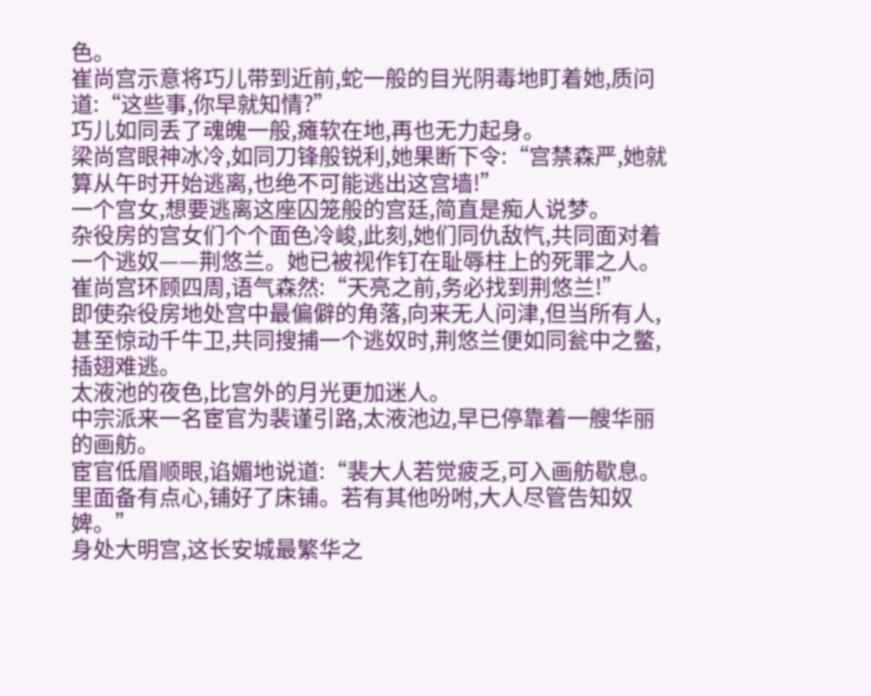色。
崔尚宫示意将巧儿带到近前,蛇一般的目光阴毒地盯着她,质问道:“这些事,你早就知情?”
巧儿如同丢了魂魄一般,瘫软在地,再也无力起身。
梁尚宫眼神冰冷,如同刀锋般锐利,她果断下令:“宫禁森严,她就算从午时开始逃离,也绝不可能逃出这宫墙!”
一个宫女,想要逃离这座囚笼般的宫廷,简直是痴人说梦。
杂役房的宫女们个个面色冷峻,此刻,她们同仇敌忾,共同面对着一个逃奴——荆悠兰。她已被视作钉在耻辱柱上的死罪之人。
崔尚宫环顾四周,语气森然:“天亮之前,务必找到荆悠兰!”
即使杂役房地处宫中最偏僻的角落,向来无人问津,但当所有人,甚至惊动千牛卫,共同搜捕一个逃奴时,荆悠兰便如同瓮中之鳖,插翅难逃。
太液池的夜色,比宫外的月光更加迷人。
中宗派来一名宦官为裴谨引路,太液池边,早已停靠着一艘华丽的画舫。
宦官低眉顺眼,谄媚地说道:“裴大人若觉疲乏,可入画舫歇息。里面备有点心,铺好了床铺。若有其他吩咐,大人尽管告知奴婢。”
身处大明宫,这长安城最繁华之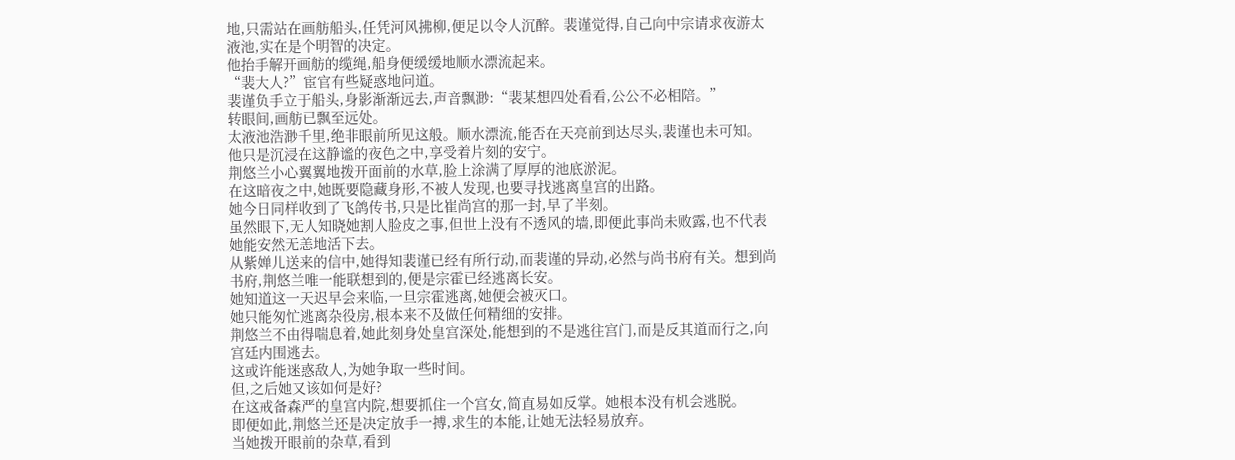地,只需站在画舫船头,任凭河风拂柳,便足以令人沉醉。裴谨觉得,自己向中宗请求夜游太液池,实在是个明智的决定。
他抬手解开画舫的缆绳,船身便缓缓地顺水漂流起来。
“裴大人?”宦官有些疑惑地问道。
裴谨负手立于船头,身影渐渐远去,声音飘渺:“裴某想四处看看,公公不必相陪。”
转眼间,画舫已飘至远处。
太液池浩渺千里,绝非眼前所见这般。顺水漂流,能否在天亮前到达尽头,裴谨也未可知。
他只是沉浸在这静谧的夜色之中,享受着片刻的安宁。
荆悠兰小心翼翼地拨开面前的水草,脸上涂满了厚厚的池底淤泥。
在这暗夜之中,她既要隐藏身形,不被人发现,也要寻找逃离皇宫的出路。
她今日同样收到了飞鸽传书,只是比崔尚宫的那一封,早了半刻。
虽然眼下,无人知晓她割人脸皮之事,但世上没有不透风的墙,即便此事尚未败露,也不代表她能安然无恙地活下去。
从紫婵儿送来的信中,她得知裴谨已经有所行动,而裴谨的异动,必然与尚书府有关。想到尚书府,荆悠兰唯一能联想到的,便是宗霍已经逃离长安。
她知道这一天迟早会来临,一旦宗霍逃离,她便会被灭口。
她只能匆忙逃离杂役房,根本来不及做任何精细的安排。
荆悠兰不由得喘息着,她此刻身处皇宫深处,能想到的不是逃往宫门,而是反其道而行之,向宫廷内围逃去。
这或许能迷惑敌人,为她争取一些时间。
但,之后她又该如何是好?
在这戒备森严的皇宫内院,想要抓住一个宫女,简直易如反掌。她根本没有机会逃脱。
即便如此,荆悠兰还是决定放手一搏,求生的本能,让她无法轻易放弃。
当她拨开眼前的杂草,看到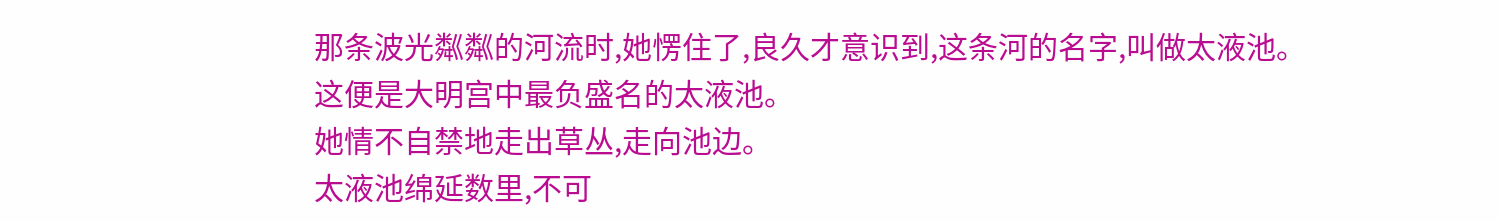那条波光粼粼的河流时,她愣住了,良久才意识到,这条河的名字,叫做太液池。
这便是大明宫中最负盛名的太液池。
她情不自禁地走出草丛,走向池边。
太液池绵延数里,不可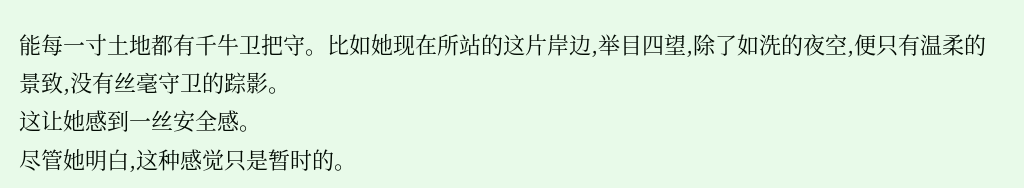能每一寸土地都有千牛卫把守。比如她现在所站的这片岸边,举目四望,除了如洗的夜空,便只有温柔的景致,没有丝毫守卫的踪影。
这让她感到一丝安全感。
尽管她明白,这种感觉只是暂时的。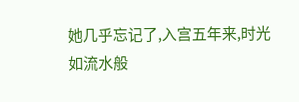她几乎忘记了,入宫五年来,时光如流水般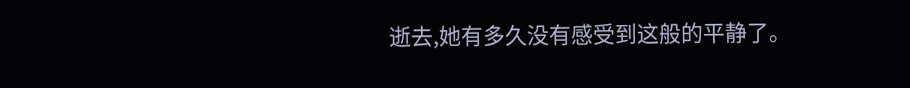逝去,她有多久没有感受到这般的平静了。